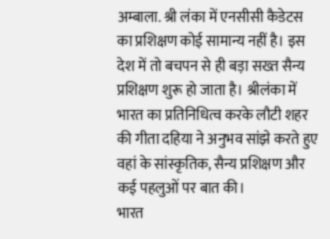अम्बाला. श्री लंका में एनसीसी कैडेटस का प्रशिक्षण कोई सामान्य नहीं है। इस देश में तो बचपन से ही बड़ा सख्त सैन्य प्रशिक्षण शुरू हो जाता है। श्रीलंका में भारत का प्रतिनिधित्व करके लौटी शहर की गीता दहिया ने अनुभव सांझे करते हुए वहां के सांस्कृतिक, सैन्य प्रशिक्षण और कई पहलुओं पर बात की।
भारत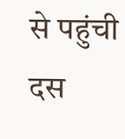से पहुंची दस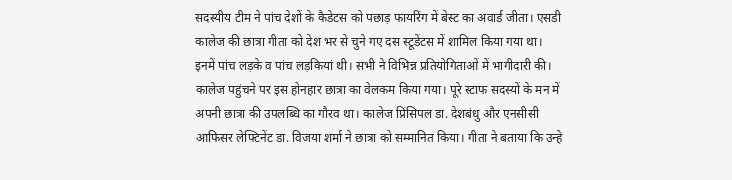सदस्यीय टीम ने पांच देशों के कैडेटस को पछाड़ फायरिंग में बेस्ट का अवार्ड जीता। एसडी कालेज की छात्रा गीता को देश भर से चुने गए दस स्टूडेंटस में शामिल किया गया था। इनमें पांच लड़के व पांच लड़कियां थी। सभी ने विभिन्न प्रतियोगिताओं में भागीदारी की।
कालेज पहुंचने पर इस होनहार छात्रा का वेलकम किया गया। पूरे स्टाफ सदस्यों के मन में अपनी छात्रा की उपलब्धि का गौरव था। कालेज प्रिंसिपल डा. देशबंधु और एनसीसी आफिसर लेफ्टिनेंट डा. विजया शर्मा ने छात्रा को सम्मानित किया। गीता ने बताया कि उन्हे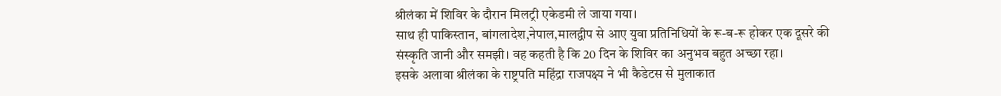श्रीलंका में शिविर के दौरान मिलट्री एकेडमी ले जाया गया।
साथ ही पाकिस्तान, बांगलादेश,नेपाल,मालद्वीप से आए युवा प्रतिनिधियों के रू-ब-रू होकर एक दूसरे की संस्कृति जानी और समझी। वह कहती है कि 20 दिन के शिविर का अनुभव बहुत अच्छा रहा।
इसके अलावा श्रीलंका के राष्ट्रपति महिंद्रा राजपक्ष्य ने भी कैडेटस से मुलाकात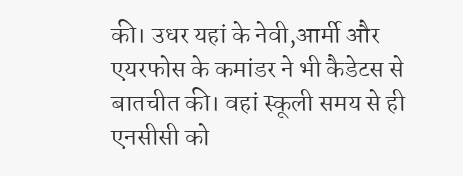की। उधर यहां के नेवी,आर्मी और एयरफोस के कमांडर ने भी कैडेटस से बातचीत की। वहां स्कूली समय से ही एनसीसी को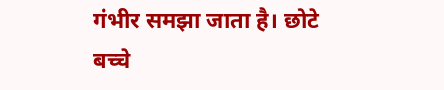गंभीर समझा जाता है। छोटे बच्चे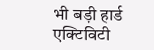भी बड़ी हार्ड एक्टिविटी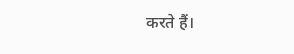करते हैं।